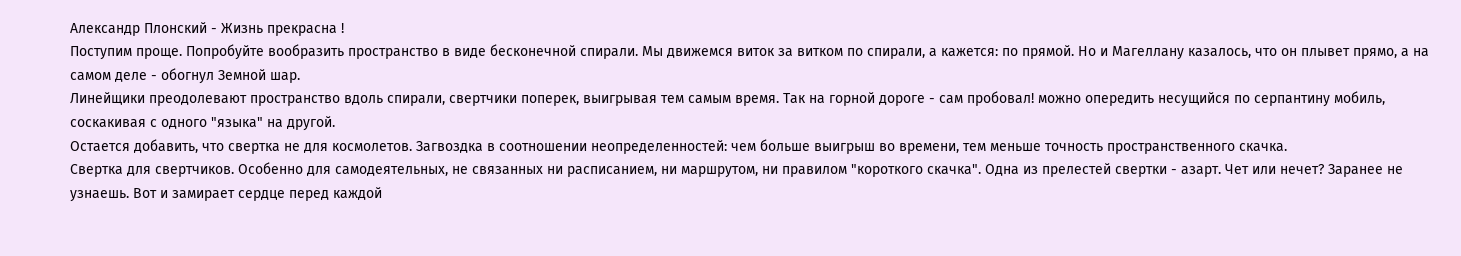Александр Плонский - Жизнь прекрасна !
Поступим проще. Попробуйте вообразить пространство в виде бесконечной спирали. Мы движемся виток за витком по спирали, а кажется: по прямой. Но и Магеллану казалось, что он плывет прямо, а на самом деле - обогнул Земной шар.
Линейщики преодолевают пространство вдоль спирали, свертчики поперек, выигрывая тем самым время. Так на горной дороге - сам пробовал! можно опередить несущийся по серпантину мобиль, соскакивая с одного "языка" на другой.
Остается добавить, что свертка не для космолетов. Загвоздка в соотношении неопределенностей: чем больше выигрыш во времени, тем меньше точность пространственного скачка.
Свертка для свертчиков. Особенно для самодеятельных, не связанных ни расписанием, ни маршрутом, ни правилом "короткого скачка". Одна из прелестей свертки - азарт. Чет или нечет? Заранее не узнаешь. Вот и замирает сердце перед каждой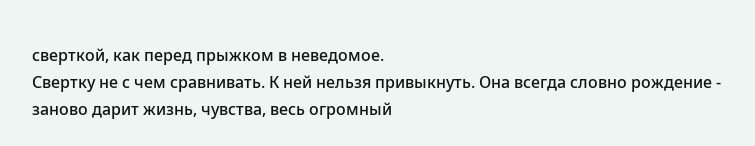сверткой, как перед прыжком в неведомое.
Свертку не с чем сравнивать. К ней нельзя привыкнуть. Она всегда словно рождение - заново дарит жизнь, чувства, весь огромный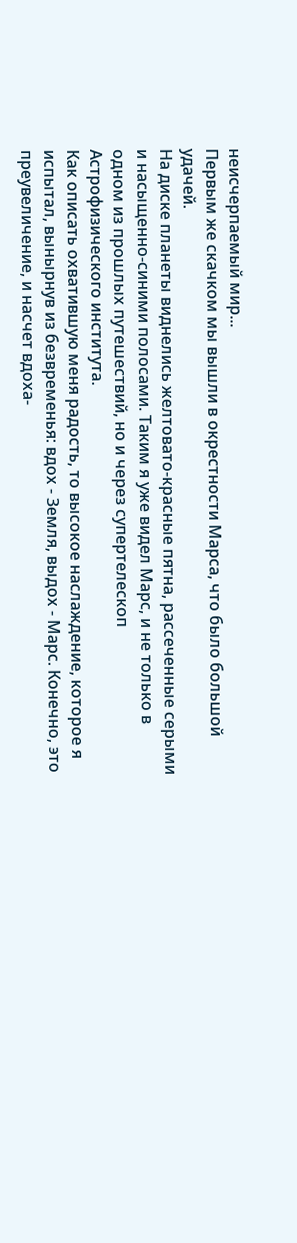неисчерпаемый мир...
Первым же скачком мы вышли в окрестности Марса, что было большой удачей.
На диске планеты виднелись желтовато-красные пятна, рассеченные серыми и насыщенно-синими полосами. Таким я уже видел Марс, и не только в одном из прошлых путешествий, но и через супертелескоп Астрофизического института.
Как описать охватившую меня радость, то высокое наслаждение, которое я испытал, вынырнув из безвременья: вдох - Земля, выдох - Марс. Конечно, это преувеличение, и насчет вдоха-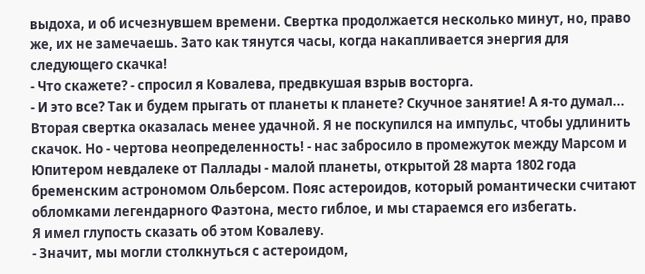выдоха, и об исчезнувшем времени. Свертка продолжается несколько минут, но, право же, их не замечаешь. Зато как тянутся часы, когда накапливается энергия для следующего скачка!
- Что скажете? - спросил я Ковалева, предвкушая взрыв восторга.
- И это все? Так и будем прыгать от планеты к планете? Скучное занятие! А я-то думал...
Вторая свертка оказалась менее удачной. Я не поскупился на импульс, чтобы удлинить скачок. Но - чертова неопределенность! - нас забросило в промежуток между Марсом и Юпитером невдалеке от Паллады - малой планеты, открытой 28 марта 1802 года бременским астрономом Ольберсом. Пояс астероидов, который романтически считают обломками легендарного Фаэтона, место гиблое, и мы стараемся его избегать.
Я имел глупость сказать об этом Ковалеву.
- Значит, мы могли столкнуться с астероидом,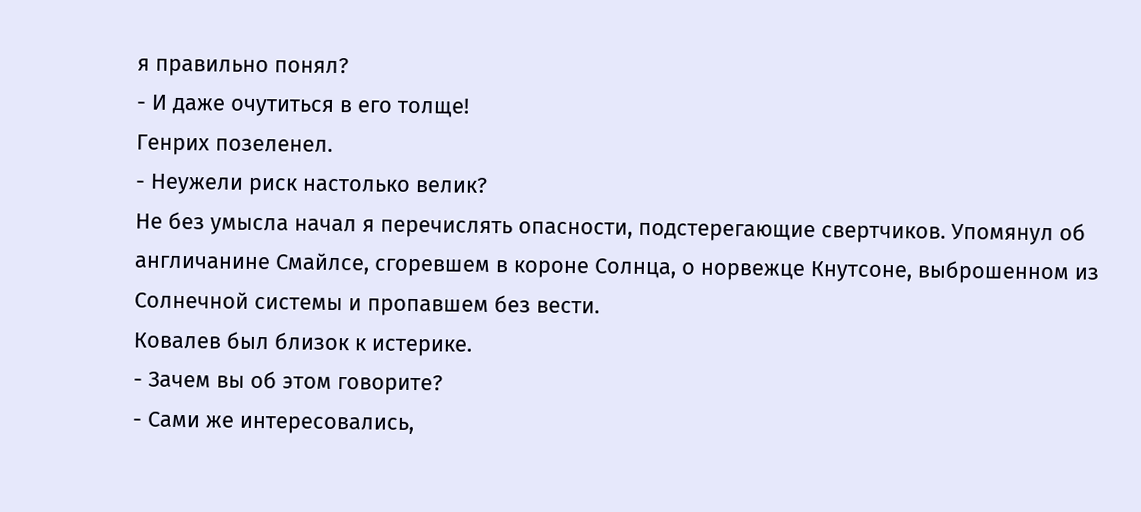я правильно понял?
- И даже очутиться в его толще!
Генрих позеленел.
- Неужели риск настолько велик?
Не без умысла начал я перечислять опасности, подстерегающие свертчиков. Упомянул об англичанине Смайлсе, сгоревшем в короне Солнца, о норвежце Кнутсоне, выброшенном из Солнечной системы и пропавшем без вести.
Ковалев был близок к истерике.
- Зачем вы об этом говорите?
- Сами же интересовались,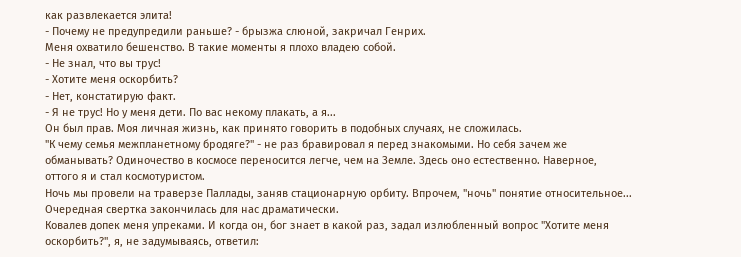как развлекается элита!
- Почему не предупредили раньше? - брызжа слюной, закричал Генрих.
Меня охватило бешенство. В такие моменты я плохо владею собой.
- Не знал, что вы трус!
- Хотите меня оскорбить?
- Нет, констатирую факт.
- Я не трус! Но у меня дети. По вас некому плакать, а я...
Он был прав. Моя личная жизнь, как принято говорить в подобных случаях, не сложилась.
"К чему семья межпланетному бродяге?" - не раз бравировал я перед знакомыми. Но себя зачем же обманывать? Одиночество в космосе переносится легче, чем на Земле. Здесь оно естественно. Наверное, оттого я и стал космотуристом.
Ночь мы провели на траверзе Паллады, заняв стационарную орбиту. Впрочем, "ночь" понятие относительное...
Очередная свертка закончилась для нас драматически.
Ковалев допек меня упреками. И когда он, бог знает в какой раз, задал излюбленный вопрос "Хотите меня оскорбить?", я, не задумываясь, ответил: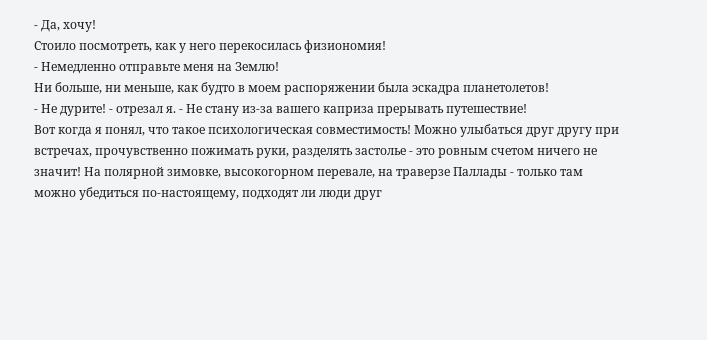- Да, хочу!
Стоило посмотреть, как у него перекосилась физиономия!
- Немедленно отправьте меня на Землю!
Ни больше, ни меньше, как будто в моем распоряжении была эскадра планетолетов!
- Не дурите! - отрезал я. - Не стану из-за вашего каприза прерывать путешествие!
Вот когда я понял, что такое психологическая совместимость! Можно улыбаться друг другу при встречах, прочувственно пожимать руки, разделять застолье - это ровным счетом ничего не значит! На полярной зимовке, высокогорном перевале, на траверзе Паллады - только там можно убедиться по-настоящему, подходят ли люди друг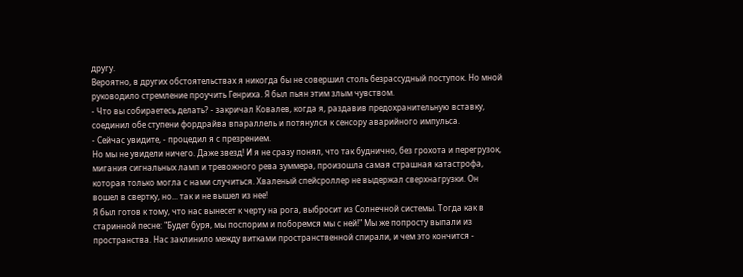другу.
Вероятно, в других обстоятельствах я никогда бы не совершил столь безрассудный поступок. Но мной руководило стремление проучить Генриха. Я был пьян этим злым чувством.
- Что вы собираетесь делать? - закричал Ковалев, когда я, раздавив предохранительную вставку, соединил обе ступени фордрайва впараллель и потянулся к сенсору аварийного импульса.
- Сейчас увидите, - процедил я с презрением.
Но мы не увидели ничего. Даже звезд! И я не сразу понял, что так буднично, без грохота и перегрузок, мигания сигнальных ламп и тревожного рева зуммера, произошла самая страшная катастрофа, которая только могла с нами случиться. Хваленый спейсроллер не выдержал сверхнагрузки. Он вошел в свертку, но... так и не вышел из нее!
Я был готов к тому, что нас вынесет к черту на рога, выбросит из Солнечной системы. Тогда как в старинной песне: "Будет буря, мы поспорим и поборемся мы с ней!" Мы же попросту выпали из пространства. Нас заклинило между витками пространственной спирали, и чем это кончится -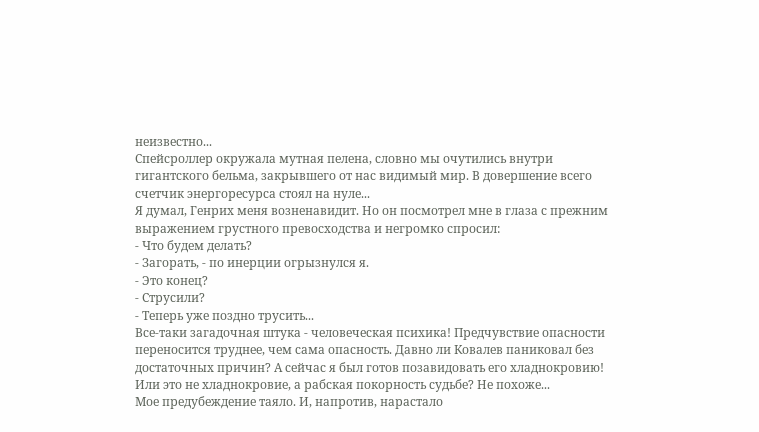неизвестно...
Спейсроллер окружала мутная пелена, словно мы очутились внутри гигантского бельма, закрывшего от нас видимый мир. В довершение всего счетчик энергоресурса стоял на нуле...
Я думал, Генрих меня возненавидит. Но он посмотрел мне в глаза с прежним выражением грустного превосходства и негромко спросил:
- Что будем делать?
- Загорать, - по инерции огрызнулся я.
- Это конец?
- Струсили?
- Теперь уже поздно трусить...
Все-таки загадочная штука - человеческая психика! Предчувствие опасности переносится труднее, чем сама опасность. Давно ли Ковалев паниковал без достаточных причин? А сейчас я был готов позавидовать его хладнокровию! Или это не хладнокровие, а рабская покорность судьбе? Не похоже...
Мое предубеждение таяло. И, напротив, нарастало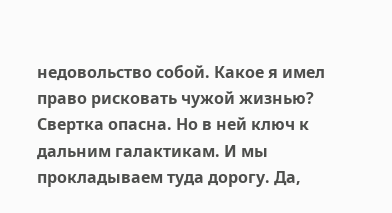недовольство собой. Какое я имел право рисковать чужой жизнью? Свертка опасна. Но в ней ключ к дальним галактикам. И мы прокладываем туда дорогу. Да,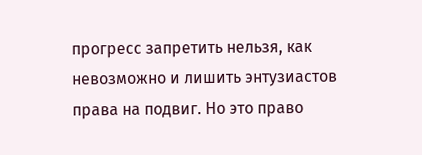прогресс запретить нельзя, как невозможно и лишить энтузиастов права на подвиг. Но это право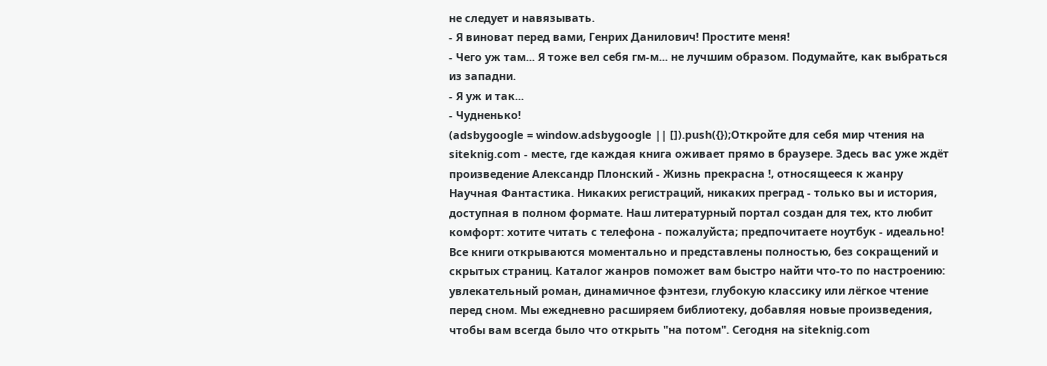не следует и навязывать.
- Я виноват перед вами, Генрих Данилович! Простите меня!
- Чего уж там... Я тоже вел себя гм-м... не лучшим образом. Подумайте, как выбраться из западни.
- Я уж и так...
- Чудненько!
(adsbygoogle = window.adsbygoogle || []).push({});Откройте для себя мир чтения на siteknig.com - месте, где каждая книга оживает прямо в браузере. Здесь вас уже ждёт произведение Александр Плонский - Жизнь прекрасна !, относящееся к жанру Научная Фантастика. Никаких регистраций, никаких преград - только вы и история, доступная в полном формате. Наш литературный портал создан для тех, кто любит комфорт: хотите читать с телефона - пожалуйста; предпочитаете ноутбук - идеально! Все книги открываются моментально и представлены полностью, без сокращений и скрытых страниц. Каталог жанров поможет вам быстро найти что-то по настроению: увлекательный роман, динамичное фэнтези, глубокую классику или лёгкое чтение перед сном. Мы ежедневно расширяем библиотеку, добавляя новые произведения, чтобы вам всегда было что открыть "на потом". Сегодня на siteknig.com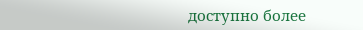доступно более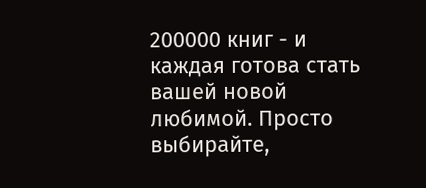200000 книг - и каждая готова стать вашей новой любимой. Просто выбирайте,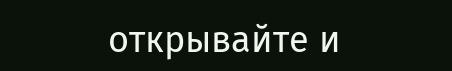открывайте и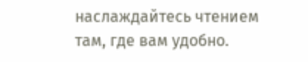наслаждайтесь чтением там, где вам удобно.